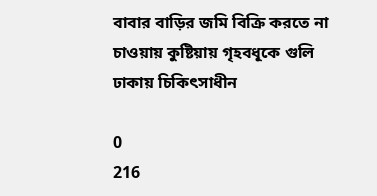বাবার বাড়ির জমি বিক্রি করতে না চাওয়ায় কুষ্টিয়ায় গৃহবধূকে গুলি ঢাকায় চিকিৎসাধীন

0
216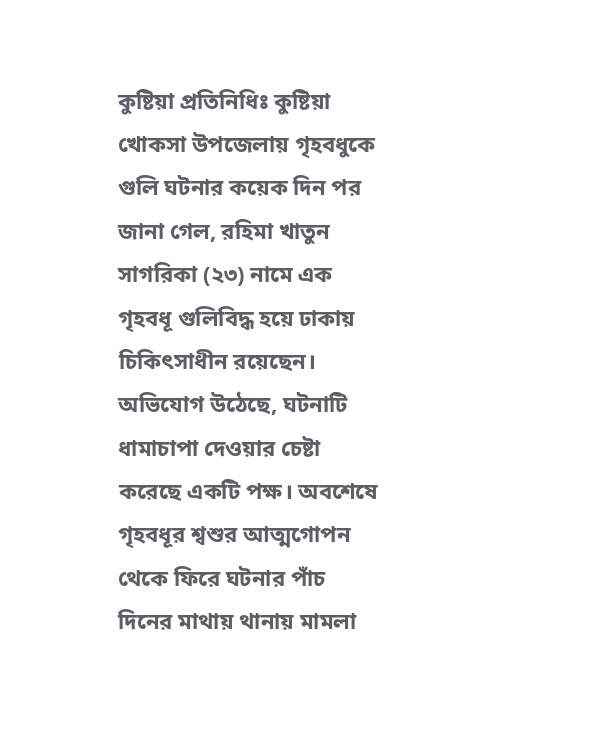কুষ্টিয়া প্রতিনিধিঃ কুষ্টিয়া খোকসা উপজেলায় গৃহবধুকে গুলি ঘটনার কয়েক দিন পর জানা গেল, রহিমা খাতুন সাগরিকা (২৩) নামে এক গৃহবধূ গুলিবিদ্ধ হয়ে ঢাকায় চিকিৎসাধীন রয়েছেন। অভিযোগ উঠেছে, ঘটনাটি ধামাচাপা দেওয়ার চেষ্টা করেছে একটি পক্ষ। অবশেষে গৃহবধূর শ্বশুর আত্মগোপন থেকে ফিরে ঘটনার পাঁচ দিনের মাথায় থানায় মামলা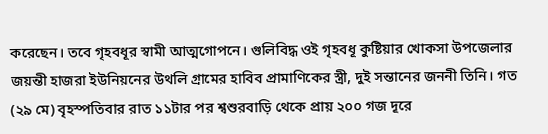করেছেন। তবে গৃহবধূর স্বামী আত্মগোপনে। গুলিবিদ্ধ ওই গৃহবধূ কুষ্টিয়ার খোকসা উপজেলার জয়ন্তী হাজরা ইউনিয়নের উথলি গ্রামের হাবিব প্রামাণিকের স্ত্রী, দুই সন্তানের জননী তিনি। গত (২৯ মে) বৃহস্পতিবার রাত ১১টার পর শ্বশুরবাড়ি থেকে প্রায় ২০০ গজ দূরে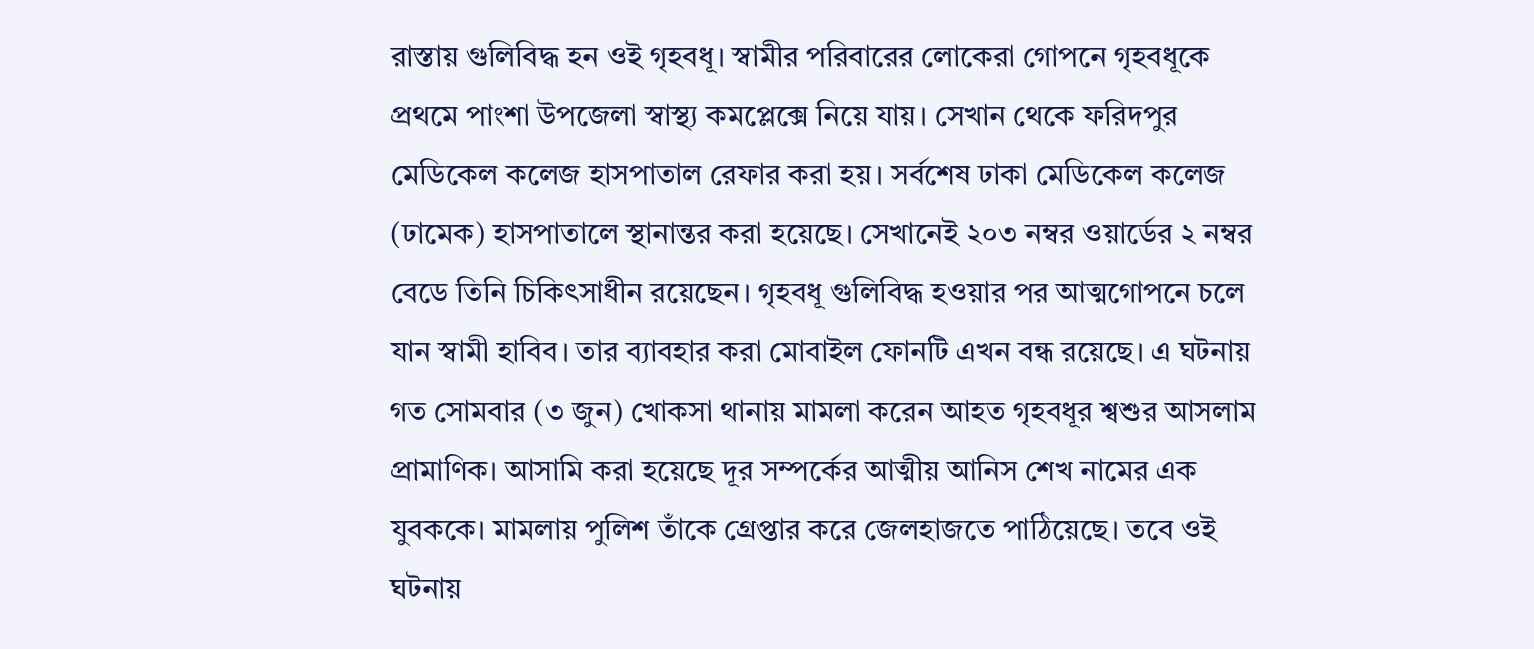রাস্তায় গুলিবিদ্ধ হন ওই গৃহবধূ। স্বামীর পরিবারের লোকেরা গোপনে গৃহবধূকে প্রথমে পাংশা উপজেলা স্বাস্থ্য কমপ্লেক্সে নিয়ে যায়। সেখান থেকে ফরিদপুর মেডিকেল কলেজ হাসপাতাল রেফার করা হয়। সর্বশেষ ঢাকা মেডিকেল কলেজ (ঢামেক) হাসপাতালে স্থানান্তর করা হয়েছে। সেখানেই ২০৩ নম্বর ওয়ার্ডের ২ নম্বর বেডে তিনি চিকিৎসাধীন রয়েছেন। গৃহবধূ গুলিবিদ্ধ হওয়ার পর আত্মগোপনে চলে যান স্বামী হাবিব। তার ব্যাবহার করা মোবাইল ফোনটি এখন বন্ধ রয়েছে। এ ঘটনায় গত সোমবার (৩ জুন) খোকসা থানায় মামলা করেন আহত গৃহবধূর শ্বশুর আসলাম প্রামাণিক। আসামি করা হয়েছে দূর সম্পর্কের আত্মীয় আনিস শেখ নামের এক যুবককে। মামলায় পুলিশ তাঁকে গ্রেপ্তার করে জেলহাজতে পাঠিয়েছে। তবে ওই ঘটনায়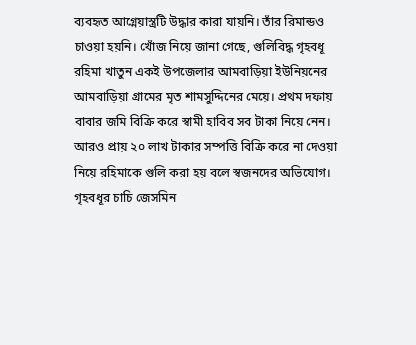ব্যবহৃত আগ্নেয়াস্ত্রটি উদ্ধার কারা যায়নি। তাঁর রিমান্ডও চাওয়া হয়নি। খোঁজ নিয়ে জানা গেছে, গুলিবিদ্ধ গৃহবধূ রহিমা খাতুন একই উপজেলার আমবাড়িয়া ইউনিয়নের আমবাড়িয়া গ্রামের মৃত শামসুদ্দিনের মেয়ে। প্রথম দফায় বাবার জমি বিক্রি করে স্বামী হাবিব সব টাকা নিয়ে নেন। আরও প্রায় ২০ লাখ টাকার সম্পত্তি বিক্রি করে না দেওয়া নিয়ে রহিমাকে গুলি করা হয় বলে স্বজনদের অভিযোগ। গৃহবধূর চাচি জেসমিন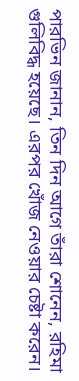পারভিন জানান, তিন দিন আগে তাঁরা শোনেন, রহিমা গুলিবিদ্ধ হয়েছে। এরপর খোঁজ নেওয়ার চেষ্টা করেন।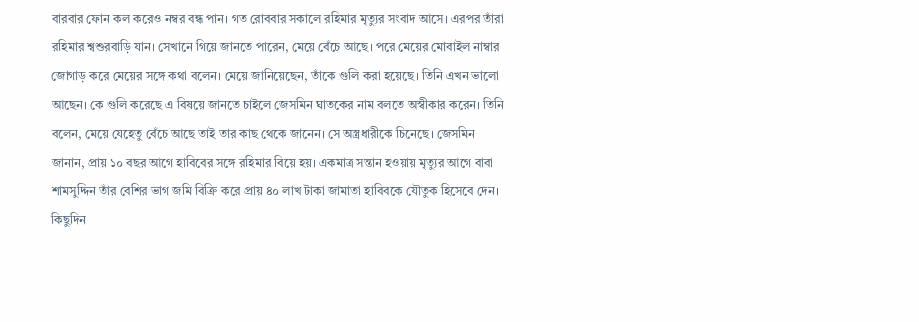বারবার ফোন কল করেও নম্বর বন্ধ পান। গত রোববার সকালে রহিমার মৃত্যুর সংবাদ আসে। এরপর তাঁরা রহিমার শ্বশুরবাড়ি যান। সেখানে গিয়ে জানতে পারেন, মেয়ে বেঁচে আছে। পরে মেয়ের মোবাইল নাম্বার জোগাড় করে মেয়ের সঙ্গে কথা বলেন। মেয়ে জানিয়েছেন, তাঁকে গুলি করা হয়েছে। তিনি এখন ভালো আছেন। কে গুলি করেছে এ বিষয়ে জানতে চাইলে জেসমিন ঘাতকের নাম বলতে অস্বীকার করেন। তিনি বলেন, মেয়ে যেহেতু বেঁচে আছে তাই তার কাছ থেকে জানেন। সে অস্ত্রধারীকে চিনেছে। জেসমিন জানান, প্রায় ১০ বছর আগে হাবিবের সঙ্গে রহিমার বিয়ে হয়। একমাত্র সন্তান হওয়ায় মৃত্যুর আগে বাবা শামসুদ্দিন তাঁর বেশির ভাগ জমি বিক্রি করে প্রায় ৪০ লাখ টাকা জামাতা হাবিবকে যৌতুক হিসেবে দেন। কিছুদিন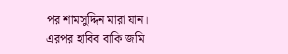পর শামসুদ্দিন মারা যান। এরপর হাবিব বাকি জমি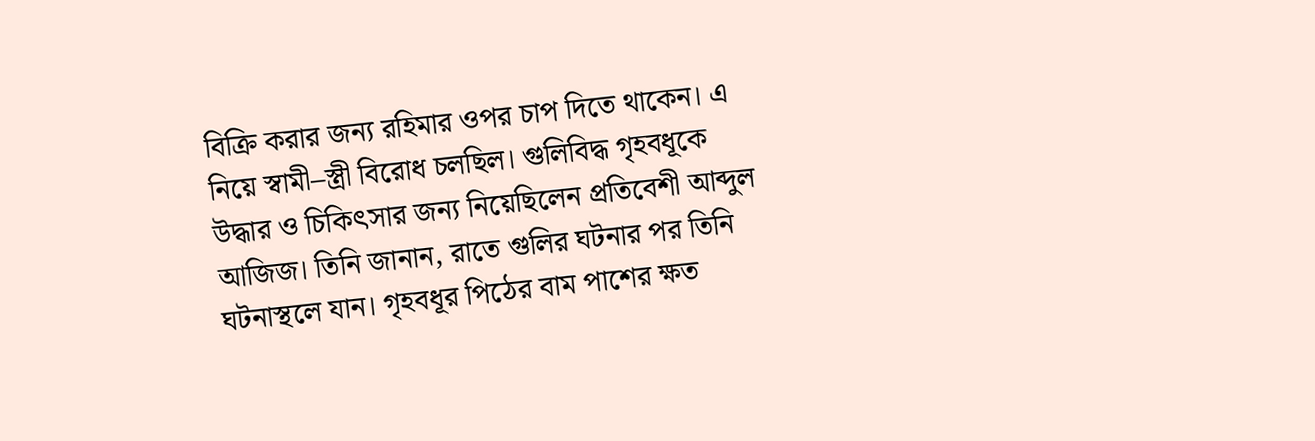বিক্রি করার জন্য রহিমার ওপর চাপ দিতে থাকেন। এ নিয়ে স্বামী–স্ত্রী বিরোধ চলছিল। গুলিবিদ্ধ গৃহবধূকে উদ্ধার ও চিকিৎসার জন্য নিয়েছিলেন প্রতিবেশী আব্দুল আজিজ। তিনি জানান, রাতে গুলির ঘটনার পর তিনি ঘটনাস্থলে যান। গৃহবধূর পিঠের বাম পাশের ক্ষত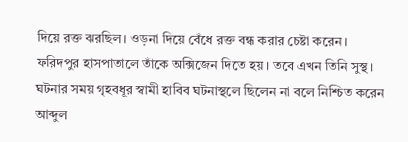দিয়ে রক্ত ঝরছিল। ওড়না দিয়ে বেঁধে রক্ত বন্ধ করার চেষ্টা করেন। ফরিদপুর হাসপাতালে তাঁকে অক্সিজেন দিতে হয়। তবে এখন তিনি সুস্থ। ঘটনার সময় গৃহবধূর স্বামী হাবিব ঘটনাস্থলে ছিলেন না বলে নিশ্চিত করেন আব্দুল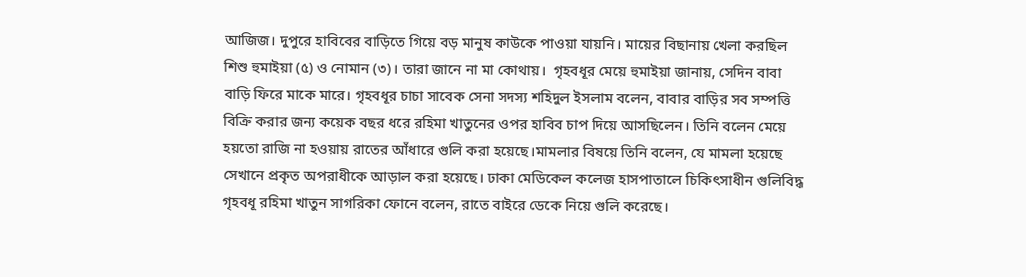আজিজ। দুপুরে হাবিবের বাড়িতে গিয়ে বড় মানুষ কাউকে পাওয়া যায়নি। মায়ের বিছানায় খেলা করছিল শিশু হুমাইয়া (৫) ও নোমান (৩)। তারা জানে না মা কোথায়।  গৃহবধূর মেয়ে হুমাইয়া জানায়, সেদিন বাবা বাড়ি ফিরে মাকে মারে। গৃহবধূর চাচা সাবেক সেনা সদস্য শহিদুল ইসলাম বলেন, বাবার বাড়ির সব সম্পত্তি বিক্রি করার জন্য কয়েক বছর ধরে রহিমা খাতুনের ওপর হাবিব চাপ দিয়ে আসছিলেন। তিনি বলেন মেয়ে হয়তো রাজি না হওয়ায় রাতের আঁধারে গুলি করা হয়েছে।মামলার বিষয়ে তিনি বলেন, যে মামলা হয়েছে সেখানে প্রকৃত অপরাধীকে আড়াল করা হয়েছে। ঢাকা মেডিকেল কলেজ হাসপাতালে চিকিৎসাধীন গুলিবিদ্ধ গৃহবধূ রহিমা খাতুন সাগরিকা ফোনে বলেন, রাতে বাইরে ডেকে নিয়ে গুলি করেছে।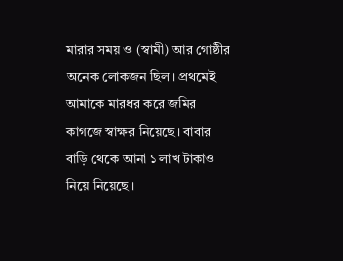মারার সময় ও (স্বামী) আর গোষ্ঠীর অনেক লোকজন ছিল। প্রথমেই আমাকে মারধর করে জমির কাগজে স্বাক্ষর নিয়েছে। বাবার বাড়ি থেকে আনা ১ লাখ টাকাও নিয়ে নিয়েছে।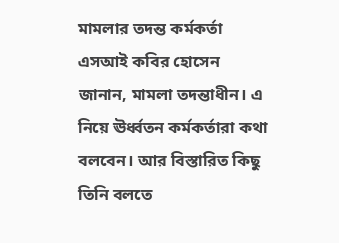মামলার তদন্ত কর্মকর্তা এসআই কবির হোসেন জানান, মামলা তদন্তাধীন। এ নিয়ে ঊর্ধ্বতন কর্মকর্তারা কথা বলবেন। আর বিস্তারিত কিছু তিনি বলতে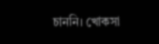চাননি। খোকসা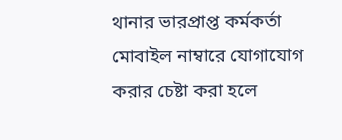থানার ভারপ্রাপ্ত কর্মকর্তা মোবাইল নাম্বারে যোগাযোগ করার চেষ্টা করা হলে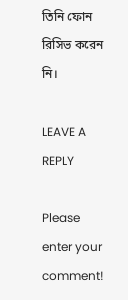তিনি ফোন রিসিভ করেন নি।

LEAVE A REPLY

Please enter your comment!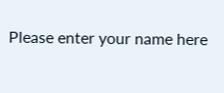Please enter your name here